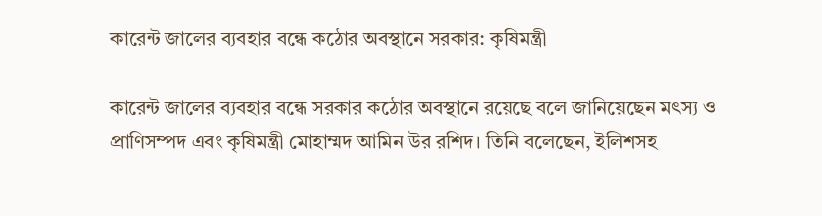কারেন্ট জালের ব্যবহার বন্ধে কঠোর অবস্থানে সরকার: কৃষিমন্ত্রী

কারেন্ট জালের ব্যবহার বন্ধে সরকার কঠোর অবস্থানে রয়েছে বলে জানিয়েছেন মৎস্য ও প্রাণিসম্পদ এবং কৃষিমন্ত্রী মোহাম্মদ আমিন উর রশিদ। তিনি বলেছেন, ইলিশসহ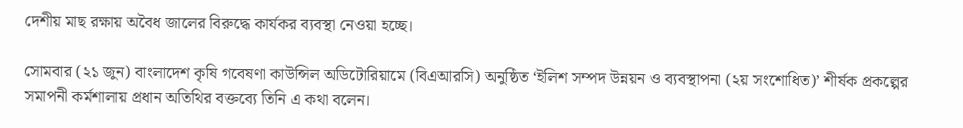দেশীয় মাছ রক্ষায় অবৈধ জালের বিরুদ্ধে কার্যকর ব্যবস্থা নেওয়া হচ্ছে।

সোমবার (২১ জুন) বাংলাদেশ কৃষি গবেষণা কাউন্সিল অডিটোরিয়ামে (বিএআরসি) অনুষ্ঠিত ‘ইলিশ সম্পদ উন্নয়ন ও ব্যবস্থাপনা (২য় সংশোধিত)’ শীর্ষক প্রকল্পের সমাপনী কর্মশালায় প্রধান অতিথির বক্তব্যে তিনি এ কথা বলেন।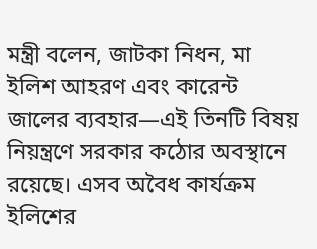মন্ত্রী বলেন, জাটকা নিধন, মা ইলিশ আহরণ এবং কারেন্ট জালের ব্যবহার—এই তিনটি বিষয় নিয়ন্ত্রণে সরকার কঠোর অবস্থানে রয়েছে। এসব অবৈধ কার্যক্রম ইলিশের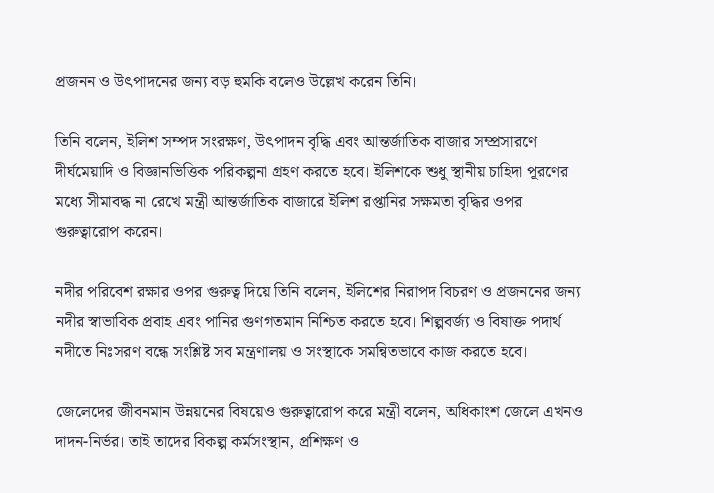প্রজনন ও উৎপাদনের জন্য বড় হুমকি বলেও উল্লেখ করেন তিনি।

তিনি বলেন, ইলিশ সম্পদ সংরক্ষণ, উৎপাদন বৃদ্ধি এবং আন্তর্জাতিক বাজার সম্প্রসারণে দীর্ঘমেয়াদি ও বিজ্ঞানভিত্তিক পরিকল্পনা গ্রহণ করতে হবে। ইলিশকে শুধু স্থানীয় চাহিদা পূরণের মধ্যে সীমাবদ্ধ না রেখে মন্ত্রী আন্তর্জাতিক বাজারে ইলিশ রপ্তানির সক্ষমতা বৃদ্ধির ওপর গুরুত্বারোপ করেন।

নদীর পরিবেশ রক্ষার ওপর গুরুত্ব দিয়ে তিনি বলেন, ইলিশের নিরাপদ বিচরণ ও প্রজননের জন্য নদীর স্বাভাবিক প্রবাহ এবং পানির গুণগতমান নিশ্চিত করতে হবে। শিল্পবর্জ্য ও বিষাক্ত পদার্থ নদীতে নিঃসরণ বন্ধে সংশ্লিষ্ট সব মন্ত্রণালয় ও সংস্থাকে সমন্বিতভাবে কাজ করতে হবে।

জেলেদের জীবনমান উন্নয়নের বিষয়েও গুরুত্বারোপ করে মন্ত্রী বলেন, অধিকাংশ জেলে এখনও দাদন-নির্ভর। তাই তাদের বিকল্প কর্মসংস্থান, প্রশিক্ষণ ও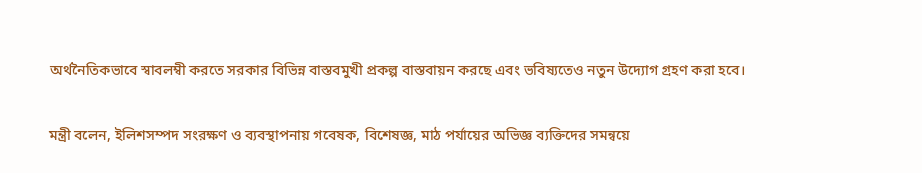অর্থনৈতিকভাবে স্বাবলম্বী করতে সরকার বিভিন্ন বাস্তবমুখী প্রকল্প বাস্তবায়ন করছে এবং ভবিষ্যতেও নতুন উদ্যোগ গ্রহণ করা হবে।

মন্ত্রী বলেন, ইলিশসম্পদ সংরক্ষণ ও ব্যবস্থাপনায় গবেষক, বিশেষজ্ঞ, মাঠ পর্যায়ের অভিজ্ঞ ব্যক্তিদের সমন্বয়ে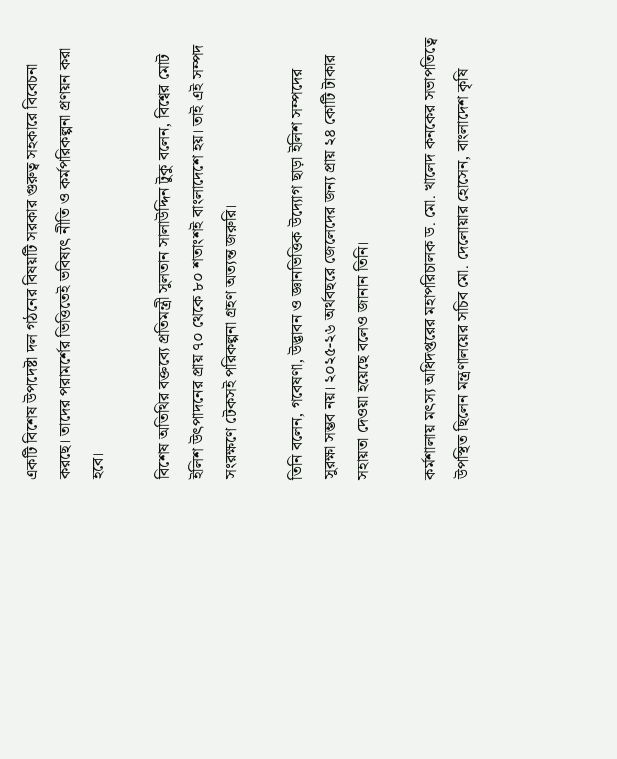একটি বিশেষ উপদেষ্টা দল গঠনের বিষয়টি সরকার গুরুত্ব সহকারে বিবেচনা করছে। তাদের পরামর্শের ভিত্তিতেই ভবিষ্যৎ নীতি ও কর্মপরিকল্পনা প্রণয়ন করা হবে।

বিশেষ অতিথির বক্তব্যে প্রতিমন্ত্রী সুলতান সালাউদ্দিন টুকু বলেন, বিশ্বের মোট ইলিশ উৎপাদনের প্রায় ৭০ থেকে ৮০ শতাংশই বাংলাদেশে হয়। তাই এই সম্পদ সংরক্ষণে টেকসই পরিকল্পনা গ্রহণ অত্যন্ত জরুরি।

তিনি বলেন, গবেষণা, উদ্ভাবন ও জ্ঞানভিত্তিক উদ্যোগ ছাড়া ইলিশ সম্পদের সুরক্ষা সম্ভব নয়। ২০২৫-২৬ অর্থবছরে জেলেদের জন্য প্রায় ২৪ কোটি টাকার সহায়তা দেওয়া হয়েছে বলেও জানান তিনি।

কর্মশালায় মৎস্য অধিদপ্তরের মহাপরিচালক ড. মো. খালেদ কনকের সভাপতিত্বে উপস্থিত ছিলেন মন্ত্রণালয়ের সচিব মো. দেলোয়ার হোসেন, বাংলাদেশ কৃষি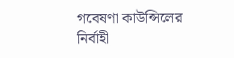গবেষণা কাউন্সিলের নির্বাহী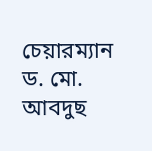চেয়ারম্যান ড. মো. আবদুছ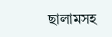ছালামসহ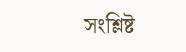সংশ্লিষ্ট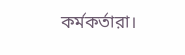কর্মকর্তারা।